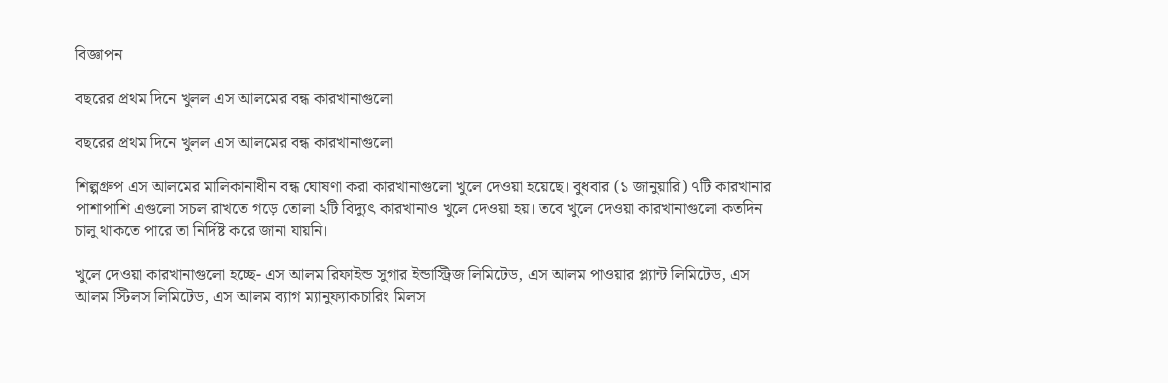বিজ্ঞাপন

বছরের প্রথম দিনে খুলল এস আলমের বন্ধ কারখানাগুলো

বছরের প্রথম দিনে খুলল এস আলমের বন্ধ কারখানাগুলো

শিল্পগ্রুপ এস আলমের মালিকানাধীন বন্ধ ঘোষণা করা কারখানাগুলো খুলে দেওয়া হয়েছে। বুধবার (১ জানুয়ারি) ৭টি কারখানার পাশাপাশি এগুলো সচল রাখতে গড়ে তোলা ২টি বিদ্যুৎ কারখানাও খুলে দেওয়া হয়। তবে খুলে দেওয়া কারখানাগুলো কতদিন চালু থাকতে পারে তা নির্দিষ্ট করে জানা যায়নি।

খুলে দেওয়া কারখানাগুলো হচ্ছে- এস আলম রিফাইন্ড সুগার ইন্ডাস্ট্রিজ লিমিটেড, এস আলম পাওয়ার প্ল্যান্ট লিমিটেড, এস আলম স্টিলস লিমিটেড, এস আলম ব্যাগ ম্যানুফ্যাকচারিং মিলস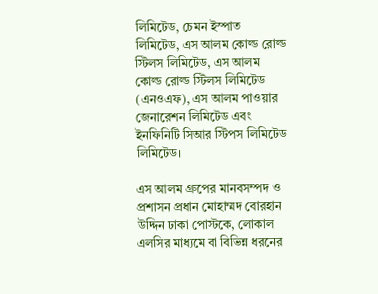লিমিটেড, চেমন ইস্পাত লিমিটেড, এস আলম কোল্ড রোল্ড স্টিলস লিমিটেড, এস আলম কোল্ড রোল্ড স্টিলস লিমিটেড (এনওএফ), এস আলম পাওয়ার জেনারেশন লিমিটেড এবং ইনফিনিটি সিআর স্টিপস লিমিটেড লিমিটেড।

এস আলম গ্রুপের মানবসম্পদ ও প্রশাসন প্রধান মোহাম্মদ বোরহান উদ্দিন ঢাকা পোস্টকে, লোকাল এলসির মাধ্যমে বা বিভিন্ন ধরনের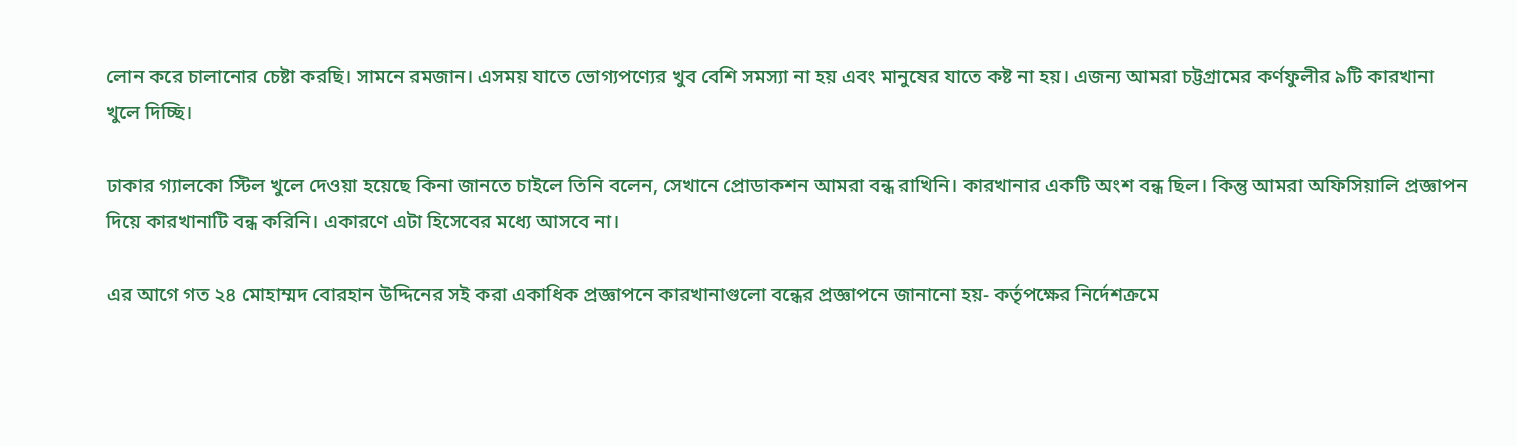লোন করে চালানোর চেষ্টা করছি। সামনে রমজান। এসময় যাতে ভোগ্যপণ্যের খুব বেশি সমস্যা না হয় এবং মানুষের যাতে কষ্ট না হয়। এজন্য আমরা চট্টগ্রামের কর্ণফুলীর ৯টি কারখানা খুলে দিচ্ছি।

ঢাকার গ্যালকো স্টিল খুলে দেওয়া হয়েছে কিনা জানতে চাইলে তিনি বলেন, সেখানে প্রোডাকশন আমরা বন্ধ রাখিনি। কারখানার একটি অংশ বন্ধ ছিল। কিন্তু আমরা অফিসিয়ালি প্রজ্ঞাপন দিয়ে কারখানাটি বন্ধ করিনি। একারণে এটা হিসেবের মধ্যে আসবে না।

এর আগে গত ২৪ মোহাম্মদ বোরহান উদ্দিনের সই করা একাধিক প্রজ্ঞাপনে কারখানাগুলো বন্ধের প্রজ্ঞাপনে জানানো হয়- কর্তৃপক্ষের নির্দেশক্রমে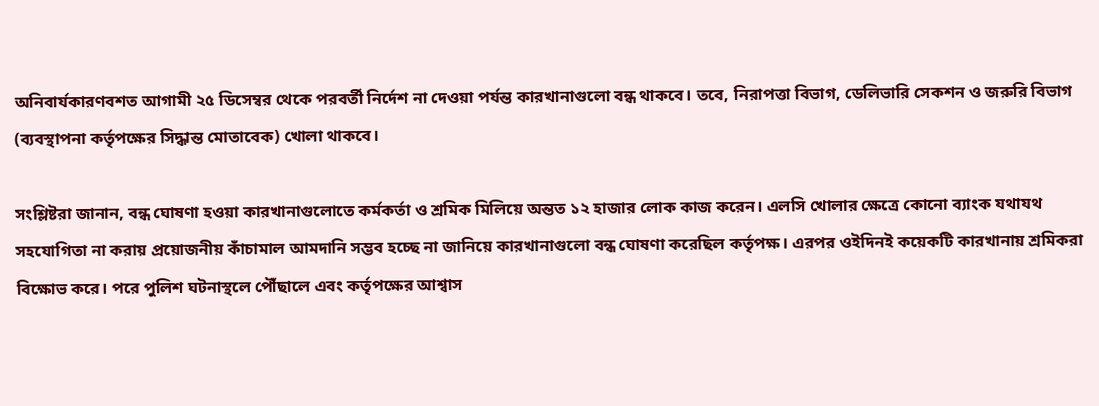অনিবার্যকারণবশত আগামী ২৫ ডিসেম্বর থেকে পরবর্তী নির্দেশ না দেওয়া পর্যন্ত কারখানাগুলো বন্ধ থাকবে। তবে, নিরাপত্তা বিভাগ, ডেলিভারি সেকশন ও জরুরি বিভাগ (ব্যবস্থাপনা কর্তৃপক্ষের সিদ্ধান্ত মোতাবেক) খোলা থাকবে।

সংশ্লিষ্টরা জানান, বন্ধ ঘোষণা হওয়া কারখানাগুলোতে কর্মকর্তা ও শ্রমিক মিলিয়ে অন্তত ১২ হাজার লোক কাজ করেন। এলসি খোলার ক্ষেত্রে কোনো ব্যাংক যথাযথ সহযোগিতা না করায় প্রয়োজনীয় কাঁচামাল আমদানি সম্ভব হচ্ছে না জানিয়ে কারখানাগুলো বন্ধ ঘোষণা করেছিল কর্তৃপক্ষ। এরপর ওইদিনই কয়েকটি কারখানায় শ্রমিকরা বিক্ষোভ করে। পরে পুলিশ ঘটনাস্থলে পৌঁছালে এবং কর্তৃপক্ষের আশ্বাস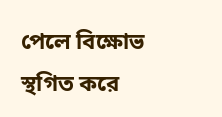পেলে বিক্ষোভ স্থগিত করে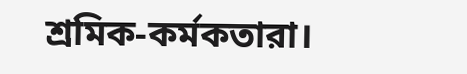শ্রমিক-কর্মকতারা।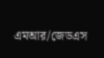এমআর/জেডএস